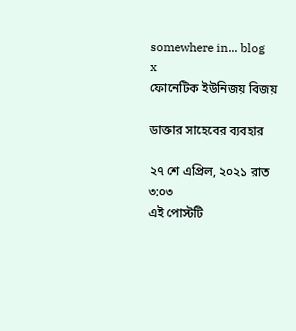somewhere in... blog
x
ফোনেটিক ইউনিজয় বিজয়

ডাক্তার সাহেবের ব্যবহার

২৭ শে এপ্রিল, ২০২১ রাত ৩:০৩
এই পোস্টটি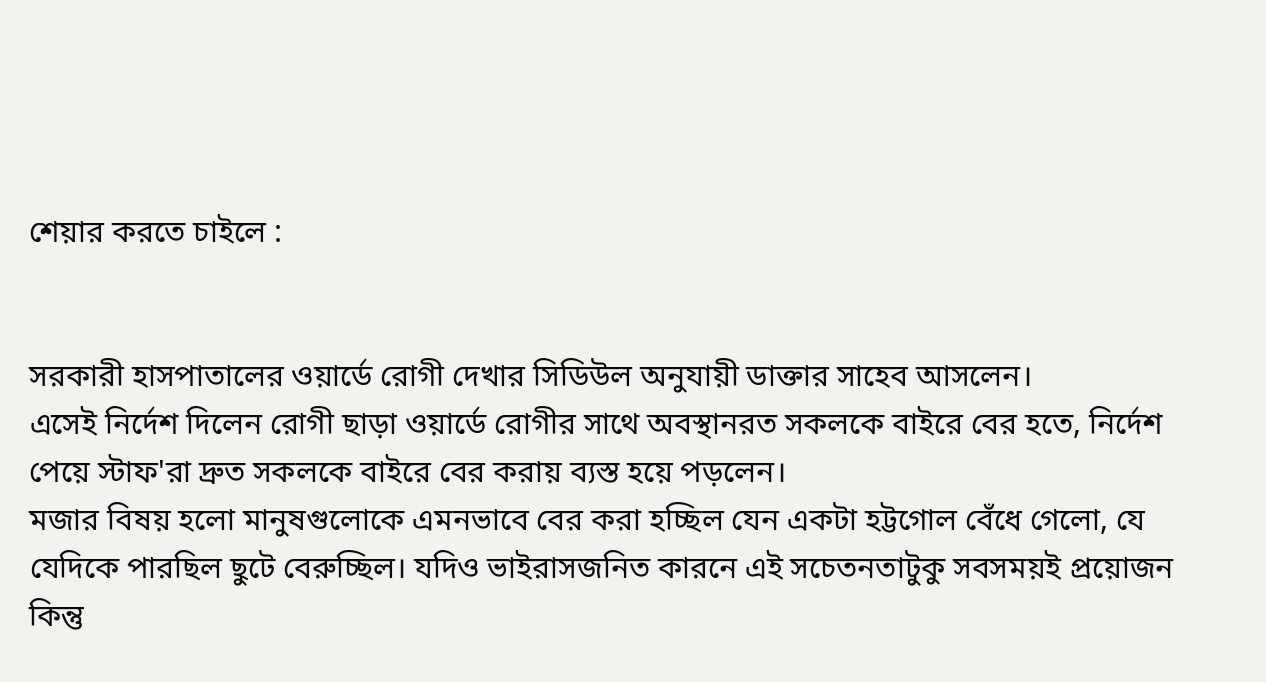শেয়ার করতে চাইলে :


সরকারী হাসপাতালের ওয়ার্ডে রোগী দেখার সিডিউল অনুযায়ী ডাক্তার সাহেব আসলেন।
এসেই নির্দেশ দিলেন রোগী ছাড়া ওয়ার্ডে রোগীর সাথে অবস্থানরত সকলকে বাইরে বের হতে, নির্দেশ পেয়ে স্টাফ'রা দ্রুত সকলকে বাইরে বের করায় ব্যস্ত হয়ে পড়লেন।
মজার বিষয় হলো মানুষগুলোকে এমনভাবে বের করা হচ্ছিল যেন একটা হট্টগোল বেঁধে গেলো, যে যেদিকে পারছিল ছুটে বেরুচ্ছিল। যদিও ভাইরাসজনিত কারনে এই সচেতনতাটুকু সবসময়ই প্রয়োজন কিন্তু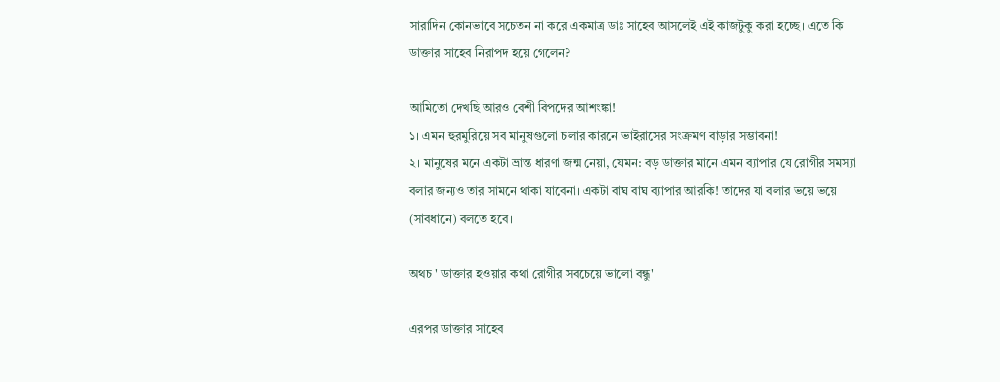সারাদিন কোনভাবে সচেতন না করে একমাত্র ডাঃ সাহেব আসলেই এই কাজটুকু করা হচ্ছে। এতে কি ডাক্তার সাহেব নিরাপদ হয়ে গেলেন?

আমিতো দেখছি আরও বেশী বিপদের আশংঙ্কা!
১। এমন হুরমুরিয়ে সব মানুষগুলো চলার কারনে ভাইরাসের সংক্রমণ বাড়ার সম্ভাবনা!
২। মানুষের মনে একটা ভ্রান্ত ধারণা জন্ম নেয়া, যেমন: বড় ডাক্তার মানে এমন ব্যাপার যে রোগীর সমস্যা বলার জন্যও তার সামনে থাকা যাবেনা। একটা বাঘ বাঘ ব্যাপার আরকি! তাদের যা বলার ভয়ে ভয়ে (সাবধানে) বলতে হবে।

অথচ ' ডাক্তার হওয়ার কথা রোগীর সবচেয়ে ভালো বন্ধু'

এরপর ডাক্তার সাহেব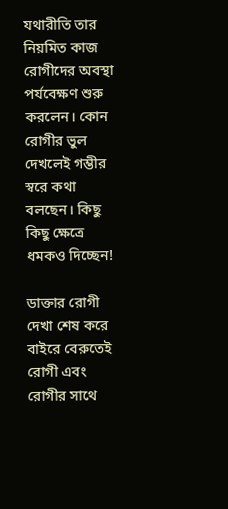যথারীতি তার নিয়মিত কাজ রোগীদের অবস্থা পর্যবেক্ষণ শুরু করলেন। কোন রোগীর ভুল দেখলেই গম্ভীর স্বরে কথা বলছেন। কিছু কিছু ক্ষেত্রে ধমকও দিচ্ছেন!

ডাক্তার রোগী দেখা শেষ করে বাইরে বেরুতেই রোগী এবং রোগীর সাথে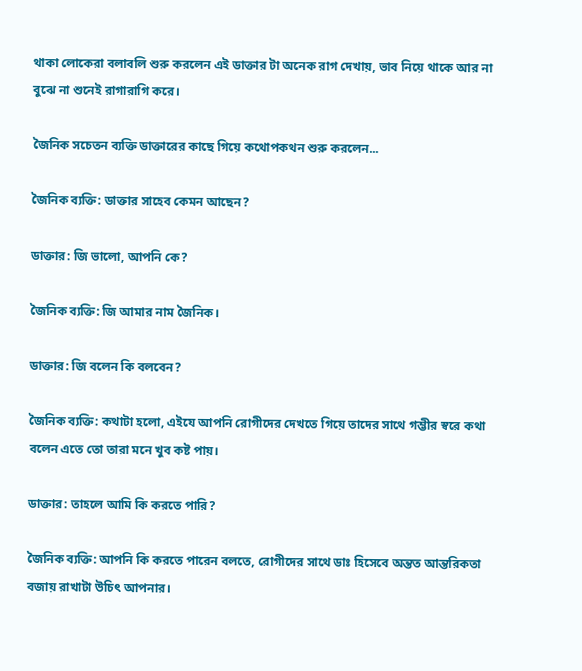থাকা লোকেরা বলাবলি শুরু করলেন এই ডাক্তার টা অনেক রাগ দেখায়, ভাব নিয়ে থাকে আর না বুঝে না শুনেই রাগারাগি করে।

জৈনিক সচেতন ব্যক্তি ডাক্তারের কাছে গিয়ে কথোপকথন শুরু করলেন...

জৈনিক ব্যক্তি: ডাক্তার সাহেব কেমন আছেন?

ডাক্তার: জি ভালো, আপনি কে?

জৈনিক ব্যক্তি: জি আমার নাম জৈনিক।

ডাক্তার: জি বলেন কি বলবেন?

জৈনিক ব্যক্তি: কথাটা হলো, এইযে আপনি রোগীদের দেখতে গিয়ে তাদের সাথে গম্ভীর স্বরে কথা বলেন এতে তো তারা মনে খুব কষ্ট পায়।

ডাক্তার: তাহলে আমি কি করতে পারি?

জৈনিক ব্যক্তি: আপনি কি করতে পারেন বলতে, রোগীদের সাথে ডাঃ হিসেবে অন্তত আন্তরিকতা বজায় রাখাটা উচিৎ আপনার।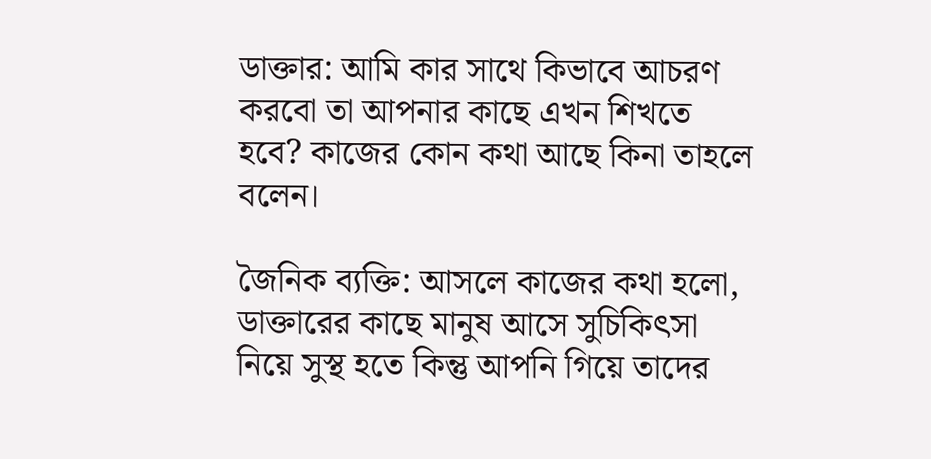ডাক্তার: আমি কার সাথে কিভাবে আচরণ করবো তা আপনার কাছে এখন শিখতে হবে? কাজের কোন কথা আছে কিনা তাহলে বলেন।

জৈনিক ব্যক্তি: আসলে কাজের কথা হলো, ডাক্তারের কাছে মানুষ আসে সুচিকিৎসা নিয়ে সুস্থ হতে কিন্তু আপনি গিয়ে তাদের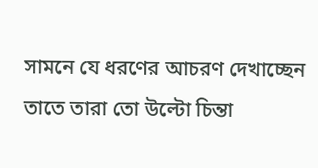সামনে যে ধরণের আচরণ দেখাচ্ছেন তাতে তারা তো উল্টো চিন্তা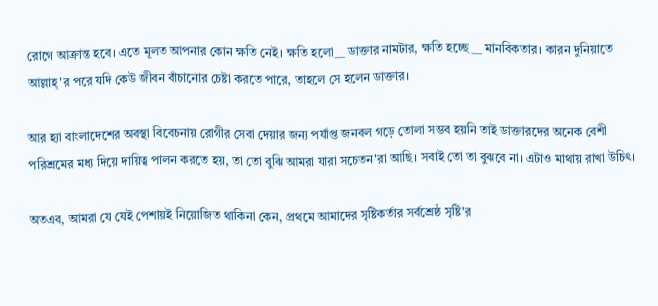রোগে আক্রান্ত হবে। এতে মূলত আপনার কোন ক্ষতি নেই। ক্ষতি হলো__ ডাক্তার নামটার, ক্ষতি হচ্ছে__ মানবিকতার। কারন দুনিয়াতে আল্লাহ্'র পরে যদি কেউ জীবন বাঁচানোর চেষ্টা করতে পারে, তাহলে সে হলেন ডাক্তার।

আর হ্যা বাংলাদেশের অবস্থা বিবেচনায় রোগীর সেবা দেয়ার জন্য পর্যাপ্ত জনবল গড়ে তোলা সম্ভব হয়নি তাই ডাক্তারদের অনেক বেশী পরিশ্রমের মধ্য দিয়ে দায়িত্ব পালন করতে হয়, তা তো বুঝি আমরা যারা সচেতন'রা আছি। সবাই তো তা বুঝবে না। এটাও মাথায় রাখা উচিৎ।

অতএব, আমরা যে যেই পেশায়ই নিয়োজিত থাকিনা কেন, প্রথমে আমাদের সৃষ্টিকর্তার সর্বশ্রেষ্ঠ সৃষ্টি'র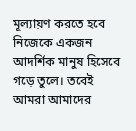মূল্যায়ণ করতে হবে নিজেকে একজন আদর্শিক মানুষ হিসেবে গড়ে তুলে। তবেই আমরা আমাদের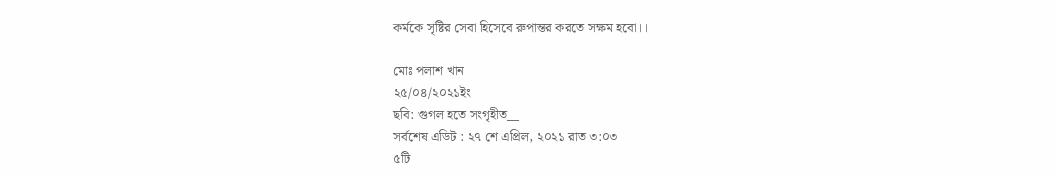কর্মকে সৃষ্টির সেবা হিসেবে রুপান্তর করতে সক্ষম হবো।।

মোঃ পলাশ খান
২৫/০৪/২০২১ইং
ছবি: গুগল হতে সংগৃহীত__
সর্বশেষ এডিট : ২৭ শে এপ্রিল, ২০২১ রাত ৩:০৩
৫টি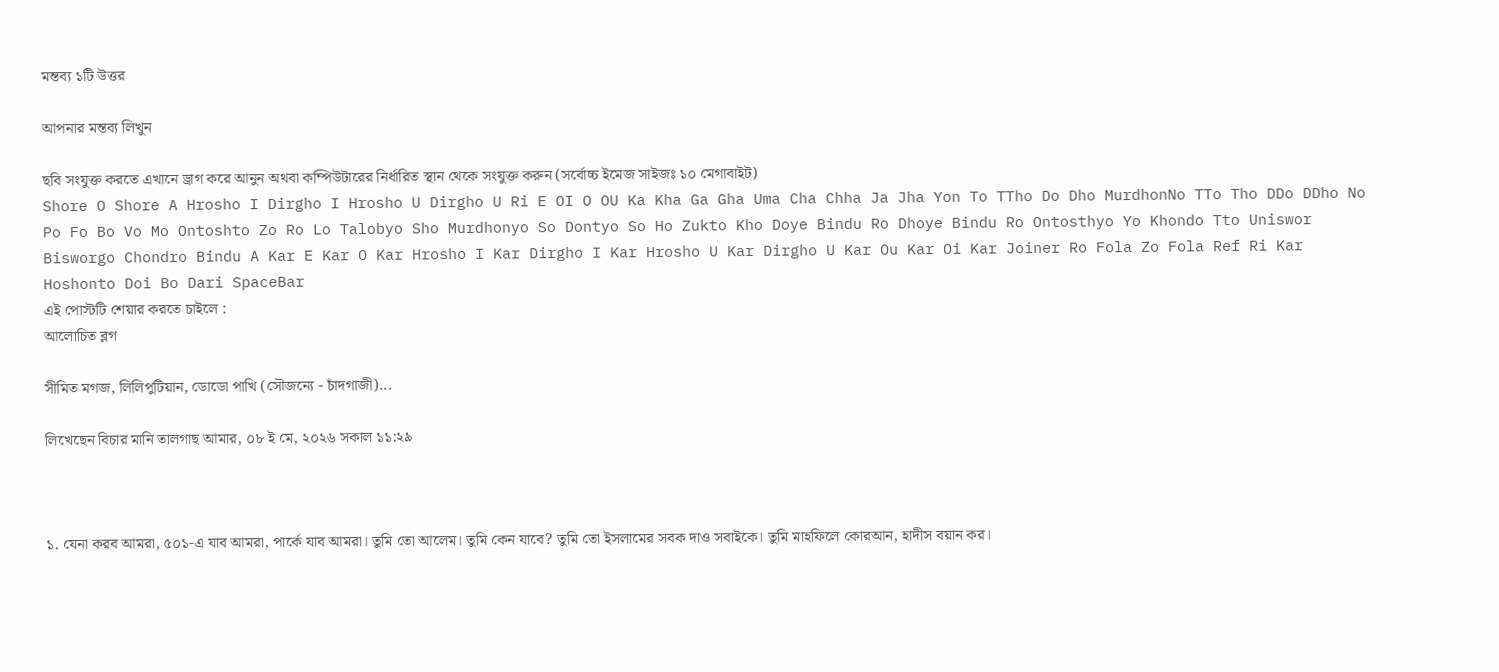মন্তব্য ১টি উত্তর

আপনার মন্তব্য লিখুন

ছবি সংযুক্ত করতে এখানে ড্রাগ করে আনুন অথবা কম্পিউটারের নির্ধারিত স্থান থেকে সংযুক্ত করুন (সর্বোচ্চ ইমেজ সাইজঃ ১০ মেগাবাইট)
Shore O Shore A Hrosho I Dirgho I Hrosho U Dirgho U Ri E OI O OU Ka Kha Ga Gha Uma Cha Chha Ja Jha Yon To TTho Do Dho MurdhonNo TTo Tho DDo DDho No Po Fo Bo Vo Mo Ontoshto Zo Ro Lo Talobyo Sho Murdhonyo So Dontyo So Ho Zukto Kho Doye Bindu Ro Dhoye Bindu Ro Ontosthyo Yo Khondo Tto Uniswor Bisworgo Chondro Bindu A Kar E Kar O Kar Hrosho I Kar Dirgho I Kar Hrosho U Kar Dirgho U Kar Ou Kar Oi Kar Joiner Ro Fola Zo Fola Ref Ri Kar Hoshonto Doi Bo Dari SpaceBar
এই পোস্টটি শেয়ার করতে চাইলে :
আলোচিত ব্লগ

সীমিত মগজ, লিলিপুটিয়ান, ডোডো পাখি (সৌজন্যে - চাঁদগাজী)...

লিখেছেন বিচার মানি তালগাছ আমার, ০৮ ই মে, ২০২৬ সকাল ১১:২৯



১. যেনা করব আমরা, ৫০১-এ যাব আমরা, পার্কে যাব আমরা। তুমি তো আলেম। তুমি কেন যাবে? তুমি তো ইসলামের সবক দাও সবাইকে। তুমি মাহফিলে কোরআন, হাদীস বয়ান কর।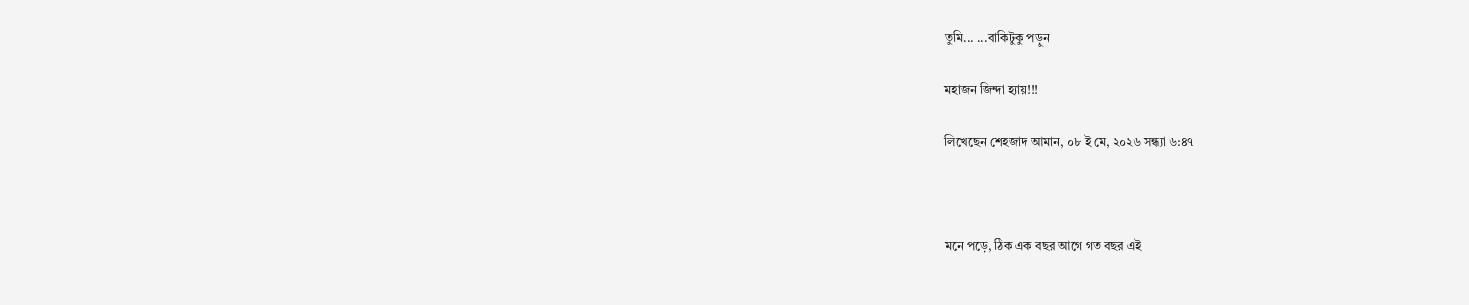তুমি... ...বাকিটুকু পড়ুন

মহাজন জিন্দা হ্যায়!!!

লিখেছেন শেহজাদ আমান, ০৮ ই মে, ২০২৬ সন্ধ্যা ৬:৪৭



মনে পড়ে, ঠিক এক বছর আগে গত বছর এই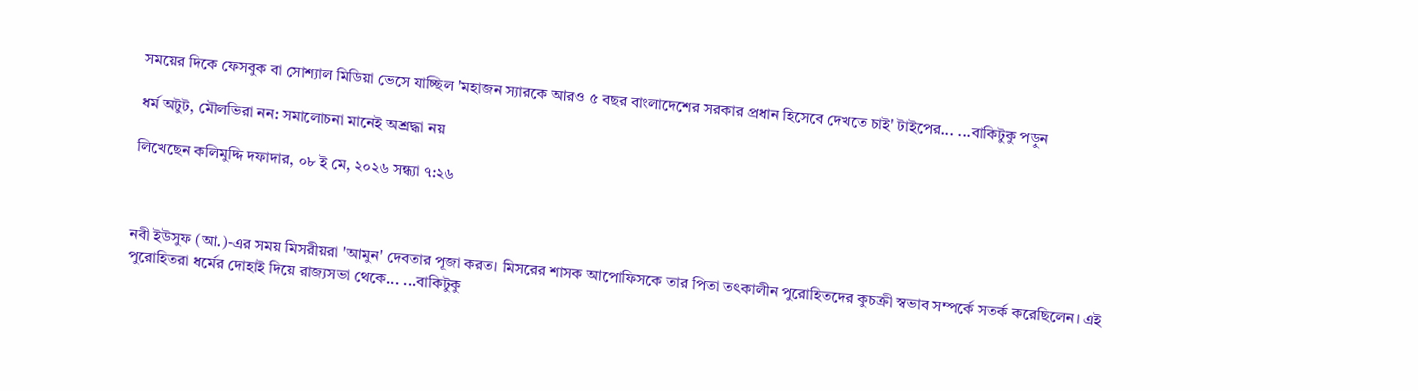সময়ের দিকে ফেসবুক বা সোশ্যাল মিডিয়া ভেসে যাচ্ছিল 'মহাজন স্যারকে আরও ৫ বছর বাংলাদেশের সরকার প্রধান হিসেবে দেখতে চাই' টাইপের... ...বাকিটুকু পড়ুন

ধর্ম অটুট, মৌলভিরা নন: সমালোচনা মানেই অশ্রদ্ধা নয়

লিখেছেন কলিমুদ্দি দফাদার, ০৮ ই মে, ২০২৬ সন্ধ্যা ৭:২৬



নবী ইউসুফ (আ.)-এর সময় মিসরীয়রা 'আমুন' দেবতার পূজা করত। মিসরের শাসক আপোফিসকে তার পিতা তৎকালীন পুরোহিতদের কুচক্রী স্বভাব সম্পর্কে সতর্ক করেছিলেন। এই পুরোহিতরা ধর্মের দোহাই দিয়ে রাজ্যসভা থেকে... ...বাকিটুকু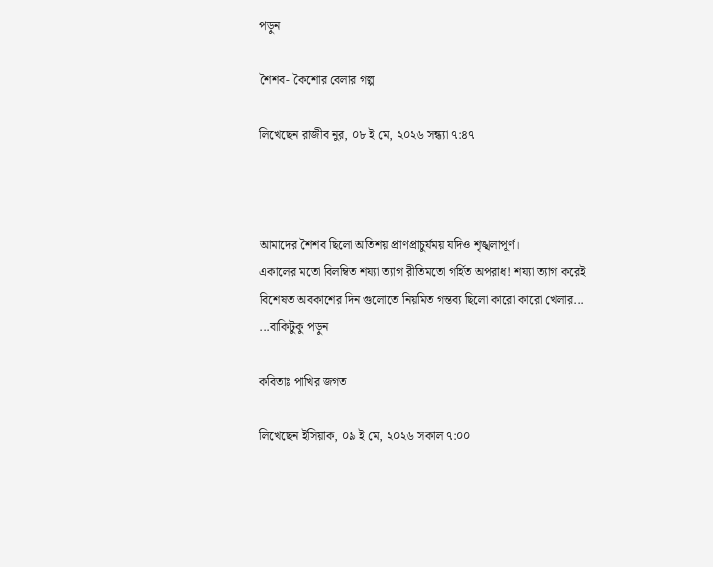পড়ুন

শৈশব- কৈশোর বেলার গল্প

লিখেছেন রাজীব নুর, ০৮ ই মে, ২০২৬ সন্ধ্যা ৭:৪৭



আমাদের শৈশব ছিলো অতিশয় প্রাণপ্রাচুর্যময় যদিও শৃঙ্খলাপূর্ণ।
একালের মতো বিলম্বিত শয্যা ত্যাগ রীতিমতো গর্হিত অপরাধ! শয্যা ত্যাগ করেই বিশেষত অবকাশের দিন গুলোতে নিয়মিত গন্তব্য ছিলো কারো কারো খেলার... ...বাকিটুকু পড়ুন

কবিতাঃ পাখির জগত

লিখেছেন ইসিয়াক, ০৯ ই মে, ২০২৬ সকাল ৭:০০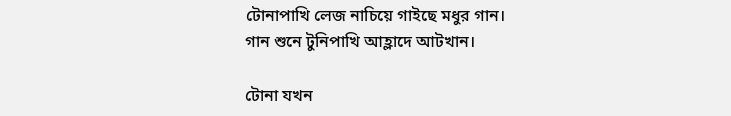টোনাপাখি লেজ নাচিয়ে গাইছে মধুর গান।
গান শুনে টুনিপাখি আহ্লাদে আটখান।

টোনা যখন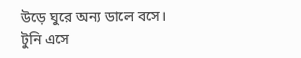উড়ে ঘুরে অন্য ডালে বসে।
টুনি এসে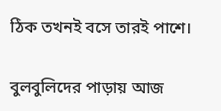ঠিক তখনই বসে তারই পাশে।

বুলবুলিদের পাড়ায় আজ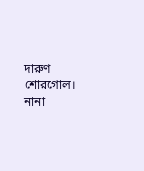দারুণ শোরগোল।
নানা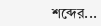শব্দের...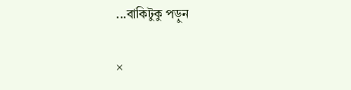...বাকিটুকু পড়ুন

×